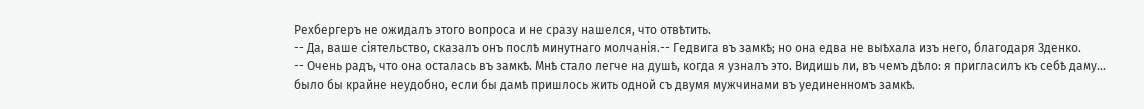Рехбергеръ не ожидалъ этого вопроса и не сразу нашелся, что отвѣтить.
-- Да, ваше сіятельство, сказалъ онъ послѣ минутнаго молчанія.-- Гедвига въ замкѣ; но она едва не выѣхала изъ него, благодаря Зденко.
-- Очень радъ, что она осталась въ замкѣ. Мнѣ стало легче на душѣ, когда я узналъ это. Видишь ли, въ чемъ дѣло: я пригласилъ къ себѣ даму... было бы крайне неудобно, если бы дамѣ пришлось жить одной съ двумя мужчинами въ уединенномъ замкѣ.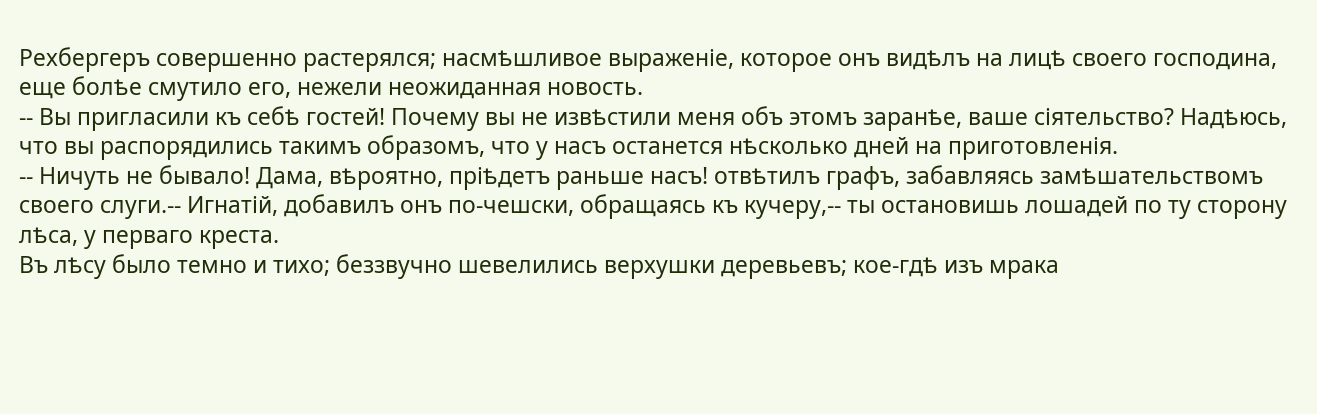Рехбергеръ совершенно растерялся; насмѣшливое выраженіе, которое онъ видѣлъ на лицѣ своего господина, еще болѣе смутило его, нежели неожиданная новость.
-- Вы пригласили къ себѣ гостей! Почему вы не извѣстили меня объ этомъ заранѣе, ваше сіятельство? Надѣюсь, что вы распорядились такимъ образомъ, что у насъ останется нѣсколько дней на приготовленія.
-- Ничуть не бывало! Дама, вѣроятно, пріѣдетъ раньше насъ! отвѣтилъ графъ, забавляясь замѣшательствомъ своего слуги.-- Игнатій, добавилъ онъ по-чешски, обращаясь къ кучеру,-- ты остановишь лошадей по ту сторону лѣса, у перваго креста.
Въ лѣсу было темно и тихо; беззвучно шевелились верхушки деревьевъ; кое-гдѣ изъ мрака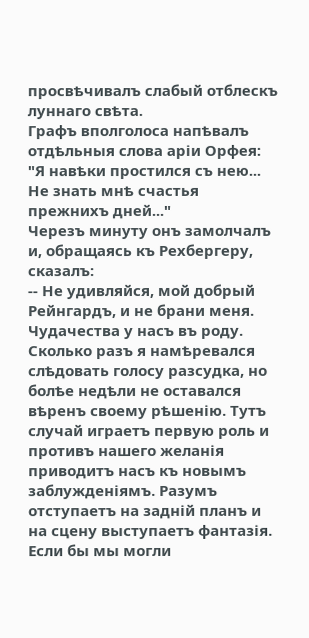просвѣчивалъ слабый отблескъ луннаго свѣта.
Графъ вполголоса напѣвалъ отдѣльныя слова аріи Орфея: "Я навѣки простился съ нею... Не знать мнѣ счастья прежнихъ дней..."
Черезъ минуту онъ замолчалъ и, обращаясь къ Рехбергеру, сказалъ:
-- Не удивляйся, мой добрый Рейнгардъ, и не брани меня. Чудачества у насъ въ роду. Сколько разъ я намѣревался слѣдовать голосу разсудка, но болѣе недѣли не оставался вѣренъ своему рѣшенію. Тутъ случай играетъ первую роль и противъ нашего желанія приводитъ насъ къ новымъ заблужденіямъ. Разумъ отступаетъ на задній планъ и на сцену выступаетъ фантазія. Если бы мы могли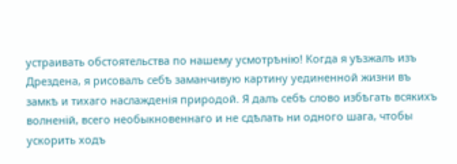устраивать обстоятельства по нашему усмотрѣнію! Когда я уѣзжалъ изъ Дрездена, я рисовалъ себѣ заманчивую картину уединенной жизни въ замкѣ и тихаго наслажденія природой. Я далъ себѣ слово избѣгать всякихъ волненій, всего необыкновеннаго и не сдѣлать ни одного шага, чтобы ускорить ходъ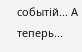событій... А теперь...